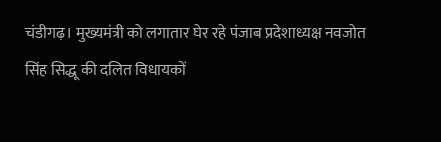चंडीगढ़। मुख्यमंत्री को लगातार घेर रहे पंजाब प्रदेशाध्यक्ष नवजोत सिंह सिद्धू की दलित विधायकों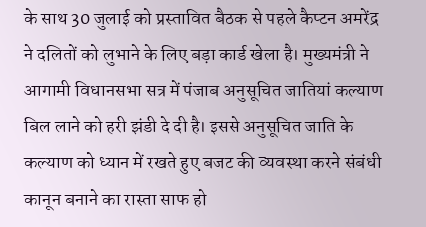के साथ 30 जुलाई को प्रस्तावित बैठक से पहले कैप्टन अमरेंद्र ने दलितों को लुभाने के लिए बड़ा कार्ड खेला है। मुख्यमंत्री ने आगामी विधानसभा सत्र में पंजाब अनुसूचित जातियां कल्याण बिल लाने को हरी झंडी दे दी है। इससे अनुसूचित जाति के कल्याण को ध्यान में रखते हुए बजट की व्यवस्था करने संबंधी कानून बनाने का रास्ता साफ हो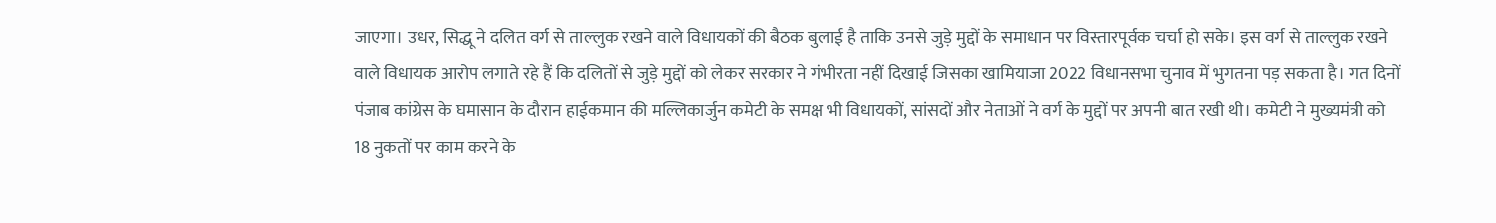जाएगा। उधर, सिद्धू ने दलित वर्ग से ताल्लुक रखने वाले विधायकों की बैठक बुलाई है ताकि उनसे जुड़े मुद्दों के समाधान पर विस्तारपूर्वक चर्चा हो सके। इस वर्ग से ताल्लुक रखने वाले विधायक आरोप लगाते रहे हैं कि दलितों से जुड़े मुद्दों को लेकर सरकार ने गंभीरता नहीं दिखाई जिसका खामियाजा 2022 विधानसभा चुनाव में भुगतना पड़ सकता है। गत दिनों पंजाब कांग्रेस के घमासान के दौरान हाईकमान की मल्लिकार्जुन कमेटी के समक्ष भी विधायकों, सांसदों और नेताओं ने वर्ग के मुद्दों पर अपनी बात रखी थी। कमेटी ने मुख्यमंत्री को 18 नुकतों पर काम करने के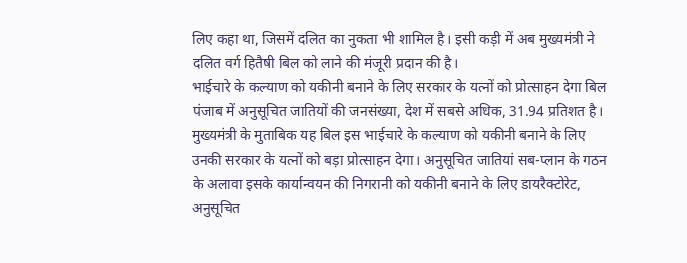लिए कहा था, जिसमें दलित का नुकता भी शामिल है। इसी कड़ी में अब मुख्यमंत्री ने दलित वर्ग हितैषी बिल को लाने की मंजूरी प्रदान की है।
भाईचारे के कल्याण को यकीनी बनाने के लिए सरकार के यत्नों को प्रोत्साहन देगा बिल
पंजाब में अनुसूचित जातियों की जनसंख्या, देश में सबसे अधिक, 31.94 प्रतिशत है। मुख्यमंत्री के मुताबिक यह बिल इस भाईचारे के कल्याण को यकीनी बनाने के लिए उनकी सरकार के यत्नों को बड़ा प्रोत्साहन देगा। अनुसूचित जातियां सब-प्लान के गठन के अलावा इसके कार्यान्वयन की निगरानी को यकीनी बनाने के लिए डायरैक्टोरेट, अनुसूचित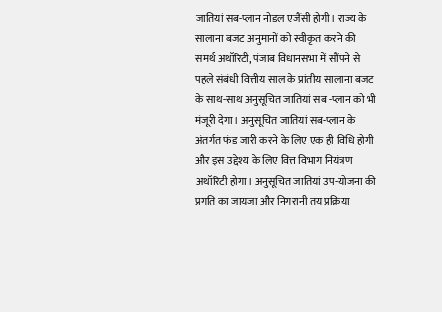जातियां सब-प्लान नोडल एजैंसी होगी। राज्य के सालाना बजट अनुमानों को स्वीकृत करने की समर्थ अथॉरिटी, पंजाब विधानसभा में सौंपने से पहले संबंधी वित्तीय साल के प्रांतीय सालाना बजट के साथ-साथ अनुसूचित जातियां सब -प्लान को भी मंजूरी देगा। अनुसूचित जातियां सब-प्लान के अंतर्गत फंड जारी करने के लिए एक ही विधि होगी और इस उद्देश्य के लिए वित्त विभाग नियंत्रण अथॉरिटी होगा। अनुसूचित जातियां उप-योजना की प्रगति का जायजा और निगरानी तय प्रक्रिया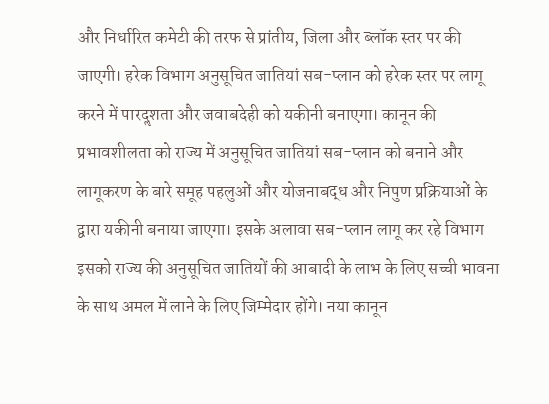और निर्धारित कमेटी की तरफ से प्रांतीय, जिला और ब्लॉक स्तर पर की जाएगी। हरेक विभाग अनुसूचित जातियां सब-प्लान को हरेक स्तर पर लागू करने में पारदॢशता और जवाबदेही को यकीनी बनाएगा। कानून की प्रभावशीलता को राज्य में अनुसूचित जातियां सब-प्लान को बनाने और लागूकरण के बारे समूह पहलुओं और योजनाबद्ध और निपुण प्रक्रियाओं के द्वारा यकीनी बनाया जाएगा। इसके अलावा सब-प्लान लागू कर रहे विभाग इसको राज्य की अनुसूचित जातियों की आबादी के लाभ के लिए सच्ची भावना के साथ अमल में लाने के लिए जिम्मेदार होंगे। नया कानून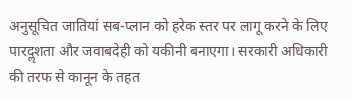अनुसूचित जातियां सब-प्लान को हरेक स्तर पर लागू करने के लिए पारदॢशता और जवाबदेही को यकीनी बनाएगा। सरकारी अधिकारी की तरफ से कानून के तहत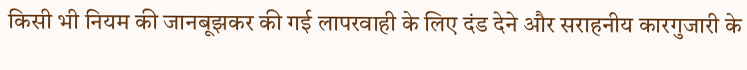किसी भी नियम की जानबूझकर की गई लापरवाही के लिए दंड देने और सराहनीय कारगुजारी के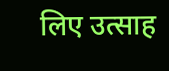लिए उत्साह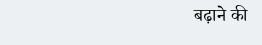बढ़ाने की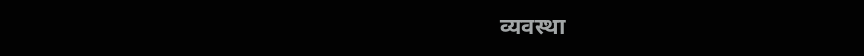व्यवस्था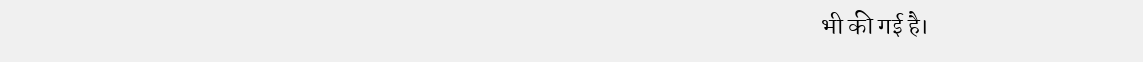भी की गई है।